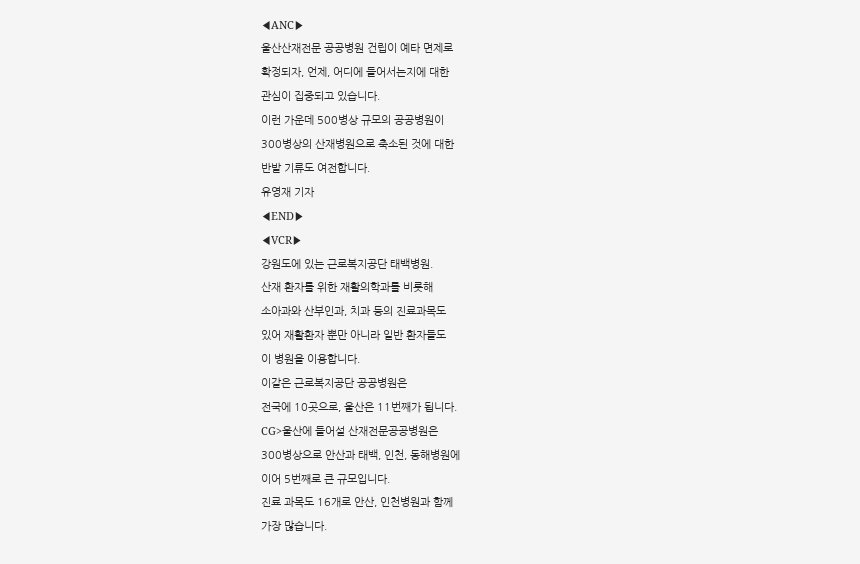◀ANC▶
울산산재전문 공공병원 건립이 예타 면제로
확정되자, 언제, 어디에 들어서는지에 대한
관심이 집중되고 있습니다.
이런 가운데 500병상 규모의 공공병원이
300병상의 산재병원으로 축소된 것에 대한
반발 기류도 여전합니다.
유영재 기자
◀END▶
◀VCR▶
강원도에 있는 근로복지공단 태백병원.
산재 환자를 위한 재활의학과를 비롯해
소아과와 산부인과, 치과 등의 진료과목도
있어 재활환자 뿐만 아니라 일반 환자들도
이 병원을 이용합니다.
이같은 근로복지공단 공공병원은
전국에 10곳으로, 울산은 11번째가 됩니다.
CG>울산에 들어설 산재전문공공병원은
300병상으로 안산과 태백, 인천, 동해병원에
이어 5번째로 큰 규모입니다.
진료 과목도 16개로 안산, 인천병원과 함께
가장 많습니다.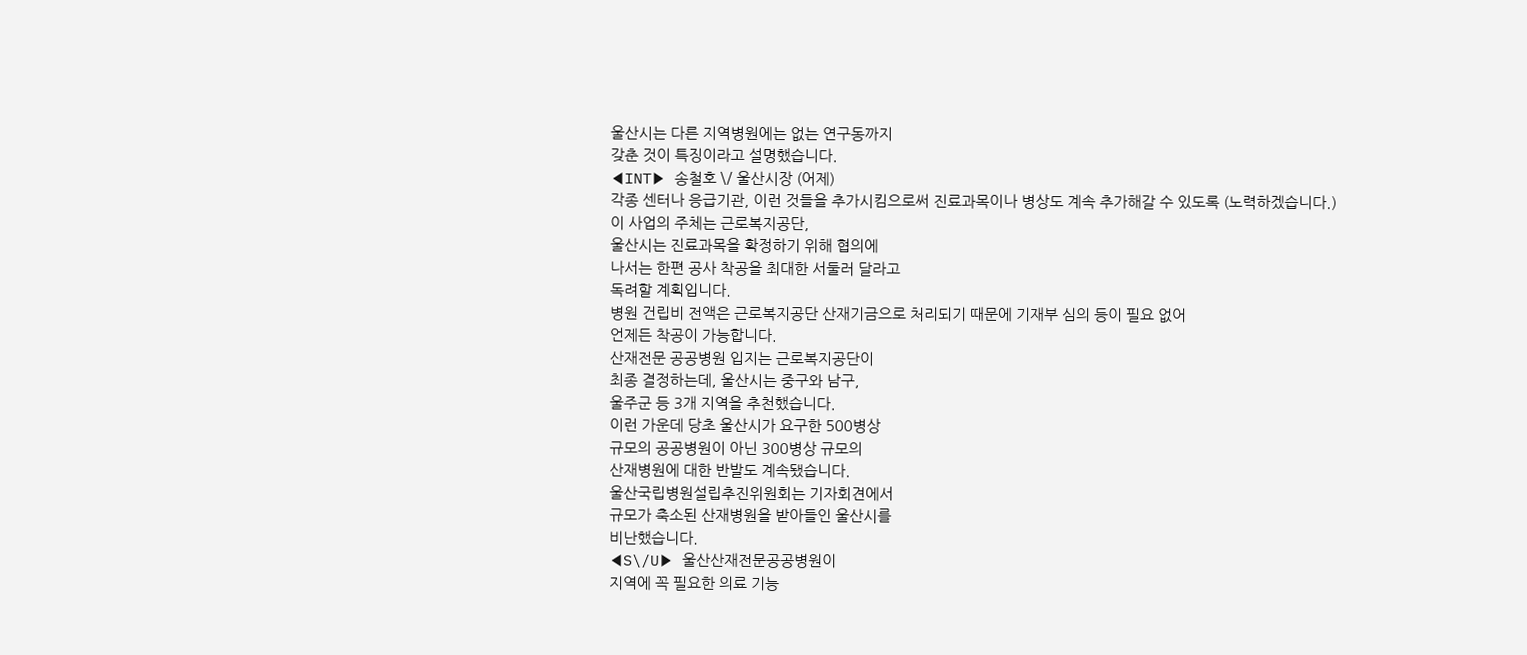울산시는 다른 지역병원에는 없는 연구동까지
갖춘 것이 특징이라고 설명했습니다.
◀INT▶ 송철호 \/ 울산시장 (어제)
각종 센터나 응급기관, 이런 것들을 추가시킴으로써 진료과목이나 병상도 계속 추가해갈 수 있도록 (노력하겠습니다.)
이 사업의 주체는 근로복지공단,
울산시는 진료과목을 확정하기 위해 협의에
나서는 한편 공사 착공을 최대한 서둘러 달라고
독려할 계획입니다.
병원 건립비 전액은 근로복지공단 산재기금으로 처리되기 때문에 기재부 심의 등이 필요 없어
언제든 착공이 가능합니다.
산재전문 공공병원 입지는 근로복지공단이
최종 결정하는데, 울산시는 중구와 남구,
울주군 등 3개 지역을 추천했습니다.
이런 가운데 당초 울산시가 요구한 500병상
규모의 공공병원이 아닌 300병상 규모의
산재병원에 대한 반발도 계속됐습니다.
울산국립병원설립추진위원회는 기자회견에서
규모가 축소된 산재병원을 받아들인 울산시를
비난했습니다.
◀S\/U▶ 울산산재전문공공병원이
지역에 꼭 필요한 의료 기능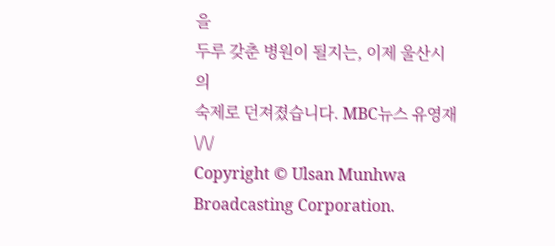을
두루 갖춘 병원이 될지는, 이제 울산시의
숙제로 던져졌습니다. MBC뉴스 유영재 \/\/
Copyright © Ulsan Munhwa Broadcasting Corporation.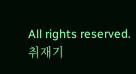All rights reserved.
취재기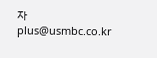자
plus@usmbc.co.kr